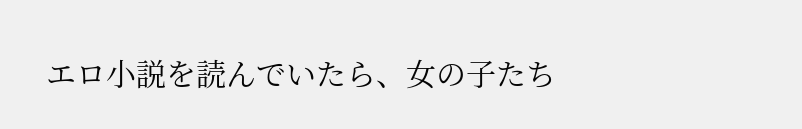エロ小説を読んでいたら、女の子たち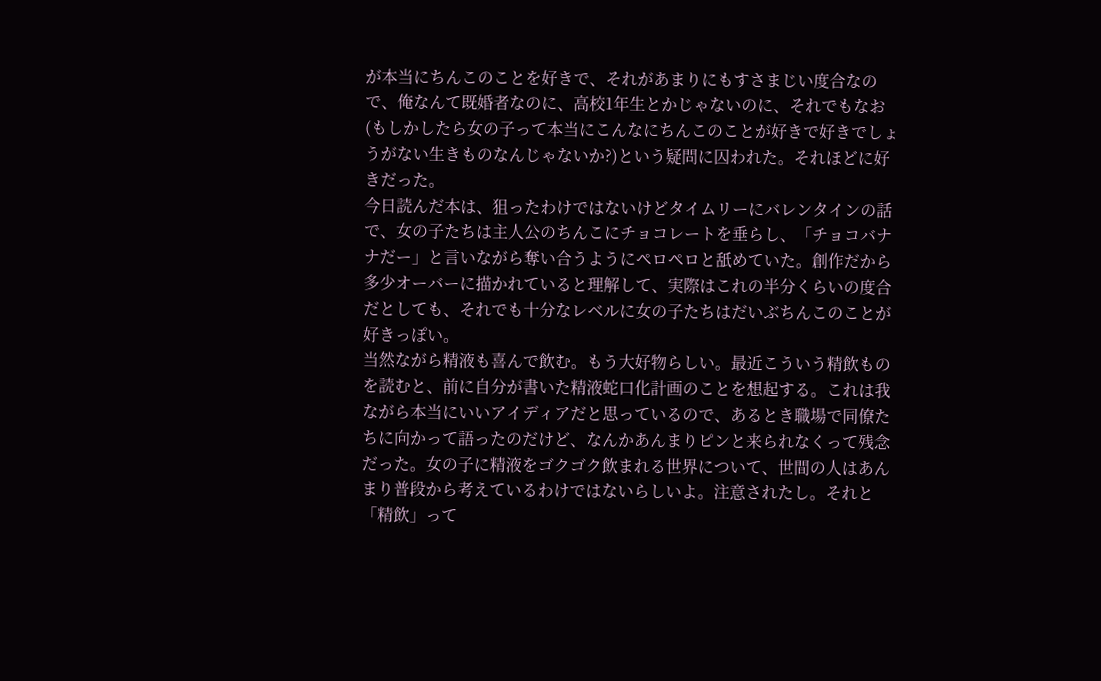が本当にちんこのことを好きで、それがあまりにもすさまじい度合なので、俺なんて既婚者なのに、高校1年生とかじゃないのに、それでもなお(もしかしたら女の子って本当にこんなにちんこのことが好きで好きでしょうがない生きものなんじゃないか?)という疑問に囚われた。それほどに好きだった。
今日読んだ本は、狙ったわけではないけどタイムリーにバレンタインの話で、女の子たちは主人公のちんこにチョコレートを垂らし、「チョコバナナだー」と言いながら奪い合うようにペロペロと舐めていた。創作だから多少オーバーに描かれていると理解して、実際はこれの半分くらいの度合だとしても、それでも十分なレベルに女の子たちはだいぶちんこのことが好きっぽい。
当然ながら精液も喜んで飲む。もう大好物らしい。最近こういう精飲ものを読むと、前に自分が書いた精液蛇口化計画のことを想起する。これは我ながら本当にいいアイディアだと思っているので、あるとき職場で同僚たちに向かって語ったのだけど、なんかあんまりピンと来られなくって残念だった。女の子に精液をゴクゴク飲まれる世界について、世間の人はあんまり普段から考えているわけではないらしいよ。注意されたし。それと「精飲」って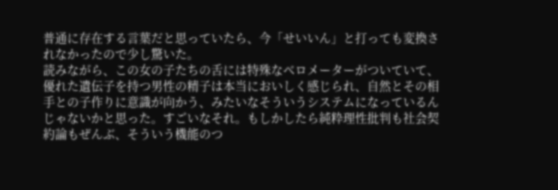普通に存在する言葉だと思っていたら、今「せいいん」と打っても変換されなかったので少し驚いた。
読みながら、この女の子たちの舌には特殊なベロメーターがついていて、優れた遺伝子を持つ男性の精子は本当においしく感じられ、自然とその相手との子作りに意識が向かう、みたいなそういうシステムになっているんじゃないかと思った。すごいなそれ。もしかしたら純粋理性批判も社会契約論もぜんぶ、そういう機能のつ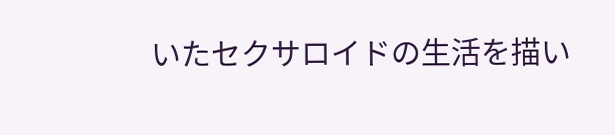いたセクサロイドの生活を描い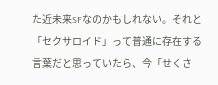た近未来SFなのかもしれない。それと「セクサロイド」って普通に存在する言葉だと思っていたら、今「せくさ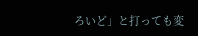ろいど」と打っても変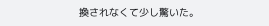換されなくて少し驚いた。